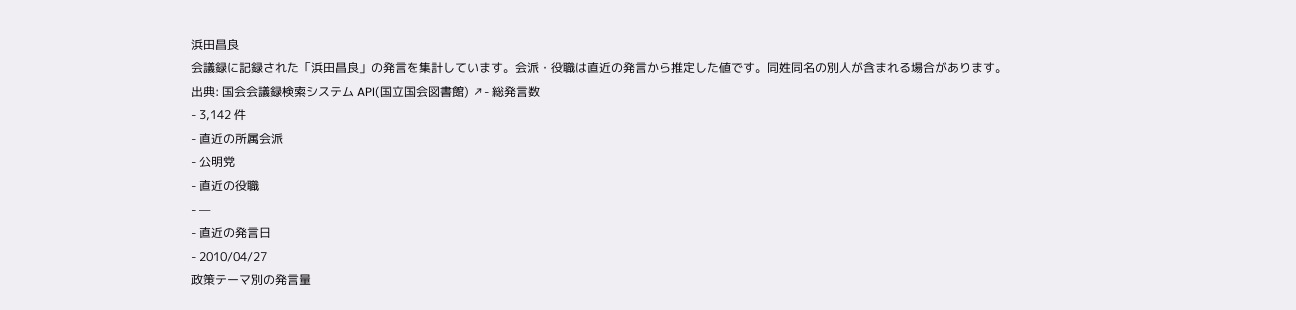浜田昌良
会議録に記録された「浜田昌良」の発言を集計しています。会派・役職は直近の発言から推定した値です。同姓同名の別人が含まれる場合があります。
出典: 国会会議録検索システム API(国立国会図書館) ↗- 総発言数
- 3,142 件
- 直近の所属会派
- 公明党
- 直近の役職
- —
- 直近の発言日
- 2010/04/27
政策テーマ別の発言量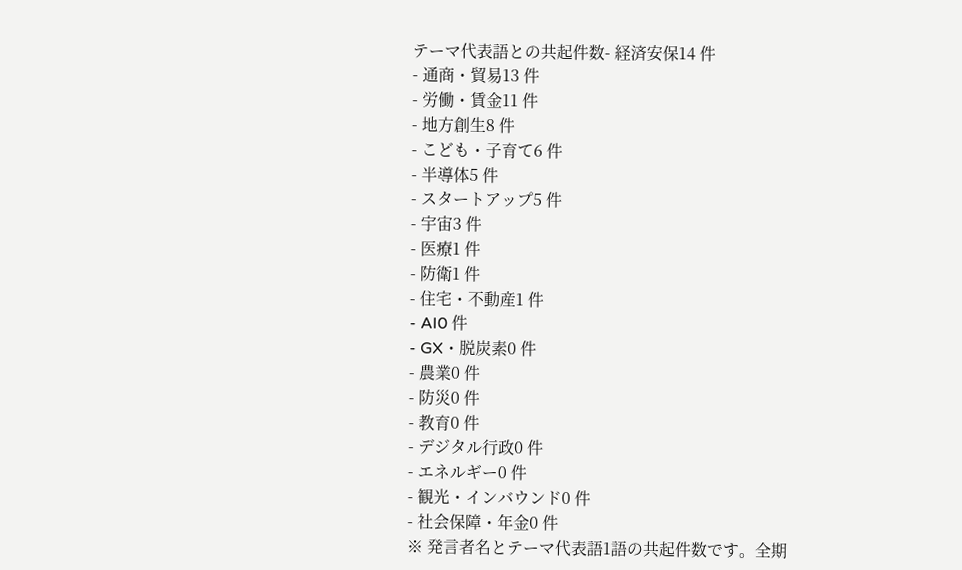テーマ代表語との共起件数- 経済安保14 件
- 通商・貿易13 件
- 労働・賃金11 件
- 地方創生8 件
- こども・子育て6 件
- 半導体5 件
- スタートアップ5 件
- 宇宙3 件
- 医療1 件
- 防衛1 件
- 住宅・不動産1 件
- AI0 件
- GX・脱炭素0 件
- 農業0 件
- 防災0 件
- 教育0 件
- デジタル行政0 件
- エネルギー0 件
- 観光・インバウンド0 件
- 社会保障・年金0 件
※ 発言者名とテーマ代表語1語の共起件数です。全期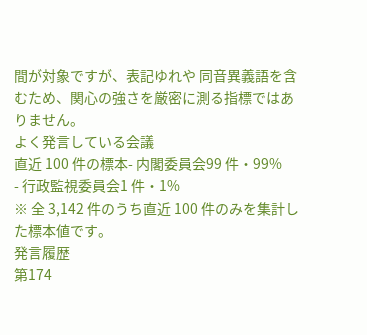間が対象ですが、表記ゆれや 同音異義語を含むため、関心の強さを厳密に測る指標ではありません。
よく発言している会議
直近 100 件の標本- 内閣委員会99 件・99%
- 行政監視委員会1 件・1%
※ 全 3,142 件のうち直近 100 件のみを集計した標本値です。
発言履歴
第174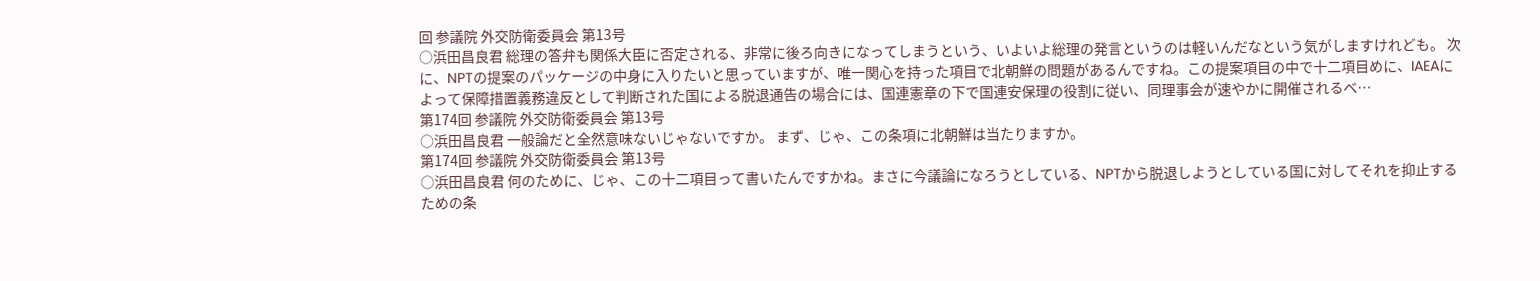回 参議院 外交防衛委員会 第13号
○浜田昌良君 総理の答弁も関係大臣に否定される、非常に後ろ向きになってしまうという、いよいよ総理の発言というのは軽いんだなという気がしますけれども。 次に、NPTの提案のパッケージの中身に入りたいと思っていますが、唯一関心を持った項目で北朝鮮の問題があるんですね。この提案項目の中で十二項目めに、IAEAによって保障措置義務違反として判断された国による脱退通告の場合には、国連憲章の下で国連安保理の役割に従い、同理事会が速やかに開催されるべ…
第174回 参議院 外交防衛委員会 第13号
○浜田昌良君 一般論だと全然意味ないじゃないですか。 まず、じゃ、この条項に北朝鮮は当たりますか。
第174回 参議院 外交防衛委員会 第13号
○浜田昌良君 何のために、じゃ、この十二項目って書いたんですかね。まさに今議論になろうとしている、NPTから脱退しようとしている国に対してそれを抑止するための条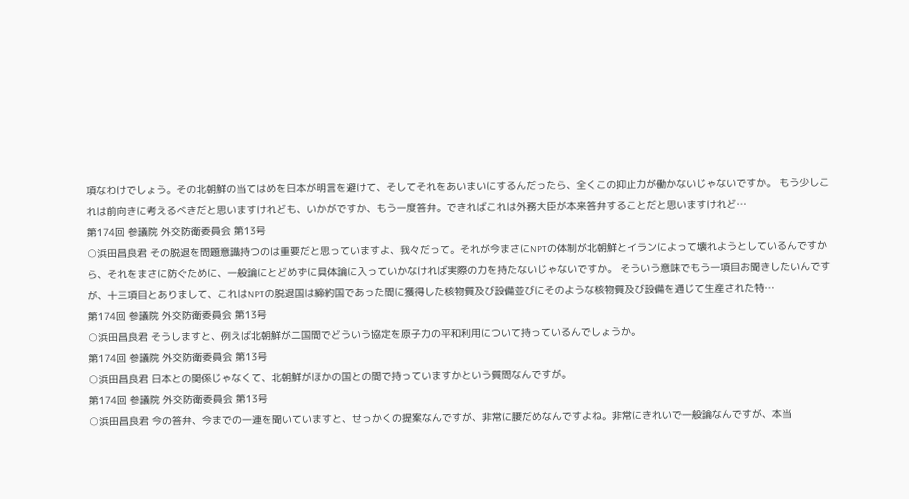項なわけでしょう。その北朝鮮の当てはめを日本が明言を避けて、そしてそれをあいまいにするんだったら、全くこの抑止力が働かないじゃないですか。 もう少しこれは前向きに考えるべきだと思いますけれども、いかがですか、もう一度答弁。できればこれは外務大臣が本来答弁することだと思いますけれど…
第174回 参議院 外交防衛委員会 第13号
○浜田昌良君 その脱退を問題意識持つのは重要だと思っていますよ、我々だって。それが今まさにNPTの体制が北朝鮮とイランによって壊れようとしているんですから、それをまさに防ぐために、一般論にとどめずに具体論に入っていかなければ実際の力を持たないじゃないですか。 そういう意味でもう一項目お聞きしたいんですが、十三項目とありまして、これはNPTの脱退国は締約国であった間に獲得した核物質及び設備並びにそのような核物質及び設備を通じて生産された特…
第174回 参議院 外交防衛委員会 第13号
○浜田昌良君 そうしますと、例えば北朝鮮が二国間でどういう協定を原子力の平和利用について持っているんでしょうか。
第174回 参議院 外交防衛委員会 第13号
○浜田昌良君 日本との関係じゃなくて、北朝鮮がほかの国との間で持っていますかという質問なんですが。
第174回 参議院 外交防衛委員会 第13号
○浜田昌良君 今の答弁、今までの一連を聞いていますと、せっかくの提案なんですが、非常に腰だめなんですよね。非常にきれいで一般論なんですが、本当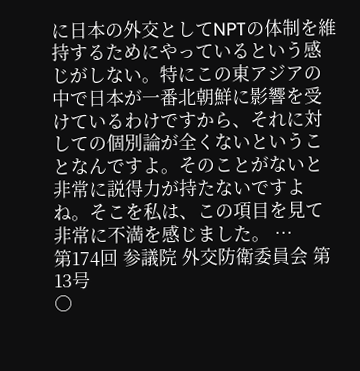に日本の外交としてNPTの体制を維持するためにやっているという感じがしない。特にこの東アジアの中で日本が一番北朝鮮に影響を受けているわけですから、それに対しての個別論が全くないということなんですよ。そのことがないと非常に説得力が持たないですよね。そこを私は、この項目を見て非常に不満を感じました。 …
第174回 参議院 外交防衛委員会 第13号
○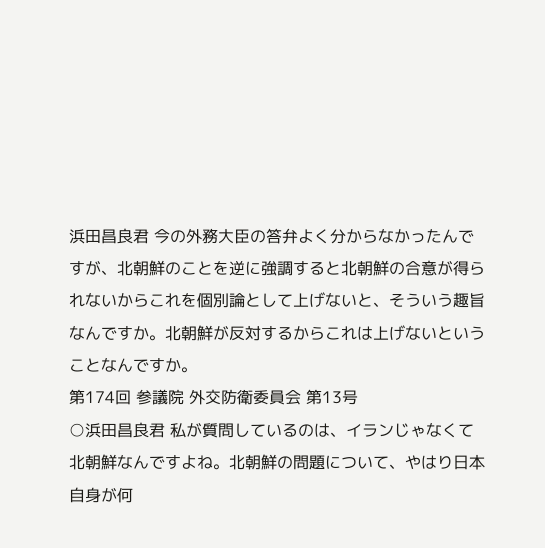浜田昌良君 今の外務大臣の答弁よく分からなかったんですが、北朝鮮のことを逆に強調すると北朝鮮の合意が得られないからこれを個別論として上げないと、そういう趣旨なんですか。北朝鮮が反対するからこれは上げないということなんですか。
第174回 参議院 外交防衛委員会 第13号
○浜田昌良君 私が質問しているのは、イランじゃなくて北朝鮮なんですよね。北朝鮮の問題について、やはり日本自身が何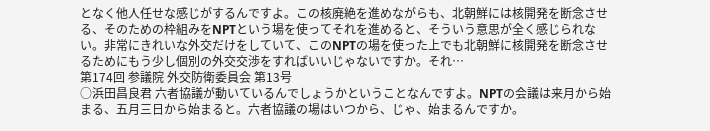となく他人任せな感じがするんですよ。この核廃絶を進めながらも、北朝鮮には核開発を断念させる、そのための枠組みをNPTという場を使ってそれを進めると、そういう意思が全く感じられない。非常にきれいな外交だけをしていて、このNPTの場を使った上でも北朝鮮に核開発を断念させるためにもう少し個別の外交交渉をすればいいじゃないですか。それ…
第174回 参議院 外交防衛委員会 第13号
○浜田昌良君 六者協議が動いているんでしょうかということなんですよ。NPTの会議は来月から始まる、五月三日から始まると。六者協議の場はいつから、じゃ、始まるんですか。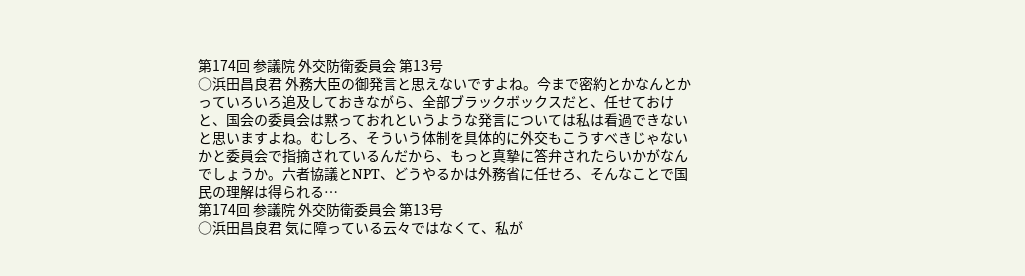第174回 参議院 外交防衛委員会 第13号
○浜田昌良君 外務大臣の御発言と思えないですよね。今まで密約とかなんとかっていろいろ追及しておきながら、全部ブラックボックスだと、任せておけと、国会の委員会は黙っておれというような発言については私は看過できないと思いますよね。むしろ、そういう体制を具体的に外交もこうすべきじゃないかと委員会で指摘されているんだから、もっと真摯に答弁されたらいかがなんでしょうか。六者協議とNPT、どうやるかは外務省に任せろ、そんなことで国民の理解は得られる…
第174回 参議院 外交防衛委員会 第13号
○浜田昌良君 気に障っている云々ではなくて、私が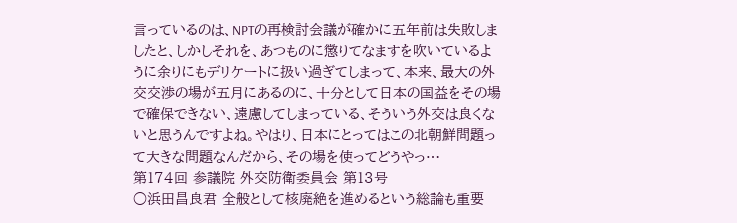言っているのは、NPTの再検討会議が確かに五年前は失敗しましたと、しかしそれを、あつものに懲りてなますを吹いているように余りにもデリケートに扱い過ぎてしまって、本来、最大の外交交渉の場が五月にあるのに、十分として日本の国益をその場で確保できない、遠慮してしまっている、そういう外交は良くないと思うんですよね。やはり、日本にとってはこの北朝鮮問題って大きな問題なんだから、その場を使ってどうやっ…
第174回 参議院 外交防衛委員会 第13号
○浜田昌良君 全般として核廃絶を進めるという総論も重要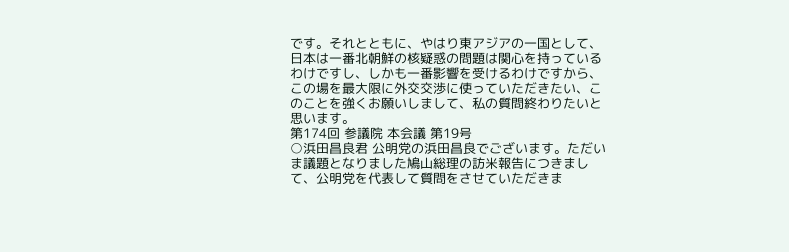です。それとともに、やはり東アジアの一国として、日本は一番北朝鮮の核疑惑の問題は関心を持っているわけですし、しかも一番影響を受けるわけですから、この場を最大限に外交交渉に使っていただきたい、このことを強くお願いしまして、私の質問終わりたいと思います。
第174回 参議院 本会議 第19号
○浜田昌良君 公明党の浜田昌良でございます。ただいま議題となりました鳩山総理の訪米報告につきまして、公明党を代表して質問をさせていただきま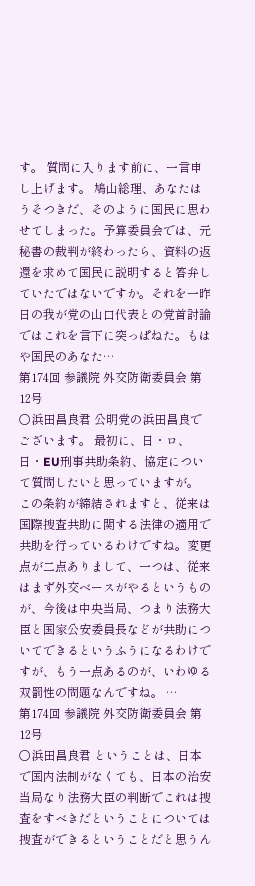す。 質問に入ります前に、一言申し上げます。 鳩山総理、あなたはうそつきだ、そのように国民に思わせてしまった。予算委員会では、元秘書の裁判が終わったら、資料の返還を求めて国民に説明すると答弁していたではないですか。それを一昨日の我が党の山口代表との党首討論ではこれを言下に突っぱねた。もはや国民のあなた…
第174回 参議院 外交防衛委員会 第12号
○浜田昌良君 公明党の浜田昌良でございます。 最初に、日・ロ、日・EU刑事共助条約、協定について質問したいと思っていますが。 この条約が締結されますと、従来は国際捜査共助に関する法律の適用で共助を行っているわけですね。変更点が二点ありまして、一つは、従来はまず外交ベースがやるというものが、今後は中央当局、つまり法務大臣と国家公安委員長などが共助についてできるというふうになるわけですが、もう一点あるのが、いわゆる双罰性の問題なんですね。 …
第174回 参議院 外交防衛委員会 第12号
○浜田昌良君 ということは、日本で国内法制がなくても、日本の治安当局なり法務大臣の判断でこれは捜査をすべきだということについては捜査ができるということだと思うん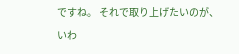ですね。 それで取り上げたいのが、いわ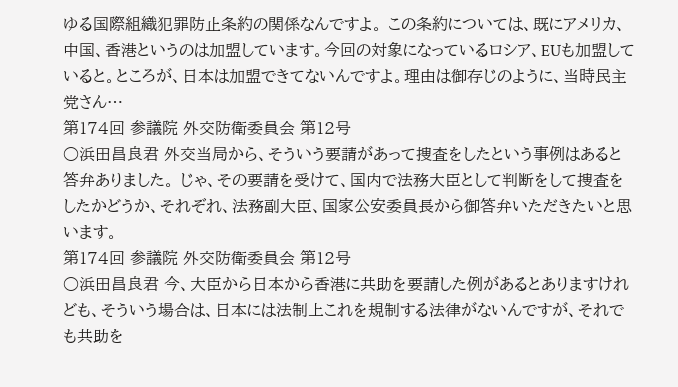ゆる国際組織犯罪防止条約の関係なんですよ。 この条約については、既にアメリカ、中国、香港というのは加盟しています。今回の対象になっているロシア、EUも加盟していると。ところが、日本は加盟できてないんですよ。理由は御存じのように、当時民主党さん…
第174回 参議院 外交防衛委員会 第12号
○浜田昌良君 外交当局から、そういう要請があって捜査をしたという事例はあると答弁ありました。 じゃ、その要請を受けて、国内で法務大臣として判断をして捜査をしたかどうか、それぞれ、法務副大臣、国家公安委員長から御答弁いただきたいと思います。
第174回 参議院 外交防衛委員会 第12号
○浜田昌良君 今、大臣から日本から香港に共助を要請した例があるとありますけれども、そういう場合は、日本には法制上これを規制する法律がないんですが、それでも共助を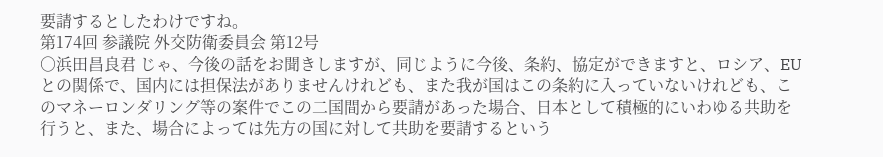要請するとしたわけですね。
第174回 参議院 外交防衛委員会 第12号
○浜田昌良君 じゃ、今後の話をお聞きしますが、同じように今後、条約、協定ができますと、ロシア、EUとの関係で、国内には担保法がありませんけれども、また我が国はこの条約に入っていないけれども、このマネーロンダリング等の案件でこの二国間から要請があった場合、日本として積極的にいわゆる共助を行うと、また、場合によっては先方の国に対して共助を要請するという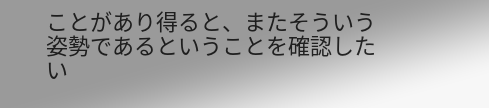ことがあり得ると、またそういう姿勢であるということを確認したい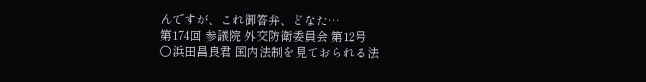んですが、これ御答弁、どなた…
第174回 参議院 外交防衛委員会 第12号
○浜田昌良君 国内法制を見ておられる法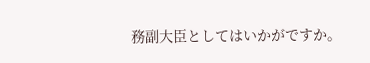務副大臣としてはいかがですか。